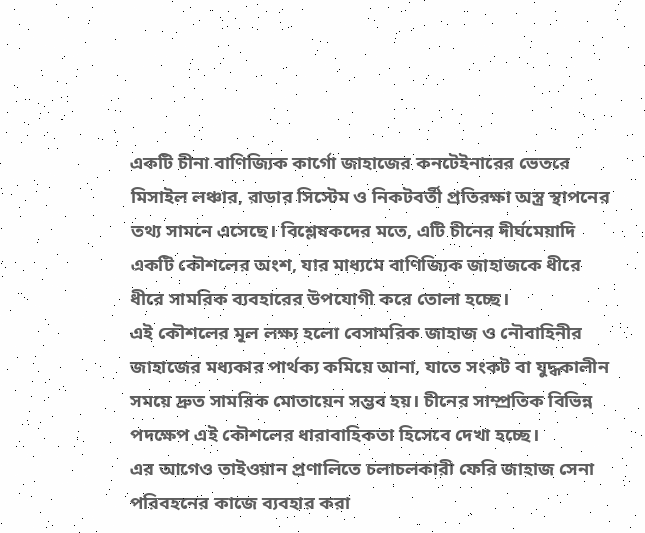একটি চীনা বাণিজ্যিক কার্গো জাহাজের কনটেইনারের ভেতরে মিসাইল লঞ্চার, রাডার সিস্টেম ও নিকটবর্তী প্রতিরক্ষা অস্ত্র স্থাপনের তথ্য সামনে এসেছে। বিশ্লেষকদের মতে, এটি চীনের দীর্ঘমেয়াদি একটি কৌশলের অংশ, যার মাধ্যমে বাণিজ্যিক জাহাজকে ধীরে ধীরে সামরিক ব্যবহারের উপযোগী করে তোলা হচ্ছে।
এই কৌশলের মূল লক্ষ্য হলো বেসামরিক জাহাজ ও নৌবাহিনীর জাহাজের মধ্যকার পার্থক্য কমিয়ে আনা, যাতে সংকট বা যুদ্ধকালীন সময়ে দ্রুত সামরিক মোতায়েন সম্ভব হয়। চীনের সাম্প্রতিক বিভিন্ন পদক্ষেপ এই কৌশলের ধারাবাহিকতা হিসেবে দেখা হচ্ছে।
এর আগেও তাইওয়ান প্রণালিতে চলাচলকারী ফেরি জাহাজ সেনা পরিবহনের কাজে ব্যবহার করা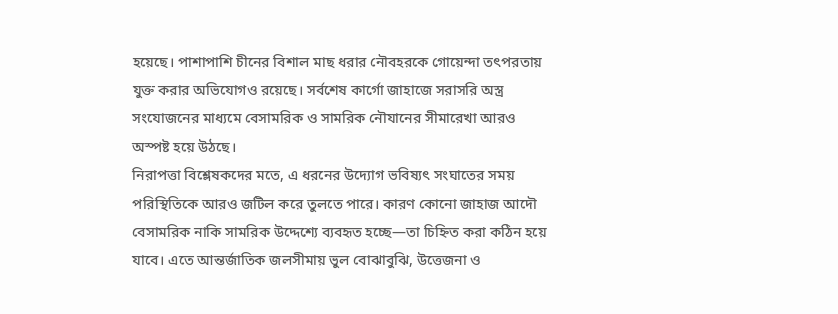হয়েছে। পাশাপাশি চীনের বিশাল মাছ ধরার নৌবহরকে গোয়েন্দা তৎপরতায় যুক্ত করার অভিযোগও রয়েছে। সর্বশেষ কার্গো জাহাজে সরাসরি অস্ত্র সংযোজনের মাধ্যমে বেসামরিক ও সামরিক নৌযানের সীমারেখা আরও অস্পষ্ট হয়ে উঠছে।
নিরাপত্তা বিশ্লেষকদের মতে, এ ধরনের উদ্যোগ ভবিষ্যৎ সংঘাতের সময় পরিস্থিতিকে আরও জটিল করে তুলতে পারে। কারণ কোনো জাহাজ আদৌ বেসামরিক নাকি সামরিক উদ্দেশ্যে ব্যবহৃত হচ্ছে—তা চিহ্নিত করা কঠিন হয়ে যাবে। এতে আন্তর্জাতিক জলসীমায় ভুল বোঝাবুঝি, উত্তেজনা ও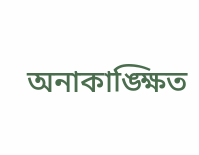অনাকাঙ্ক্ষিত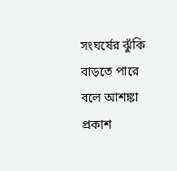সংঘর্ষের ঝুঁকি বাড়তে পারে বলে আশঙ্কা প্রকাশ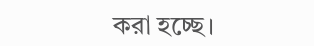করা হচ্ছে।